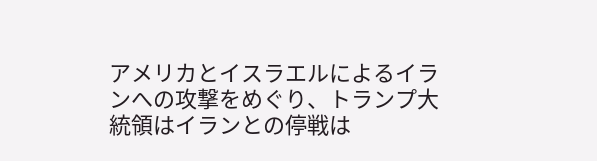アメリカとイスラエルによるイランへの攻撃をめぐり、トランプ大統領はイランとの停戦は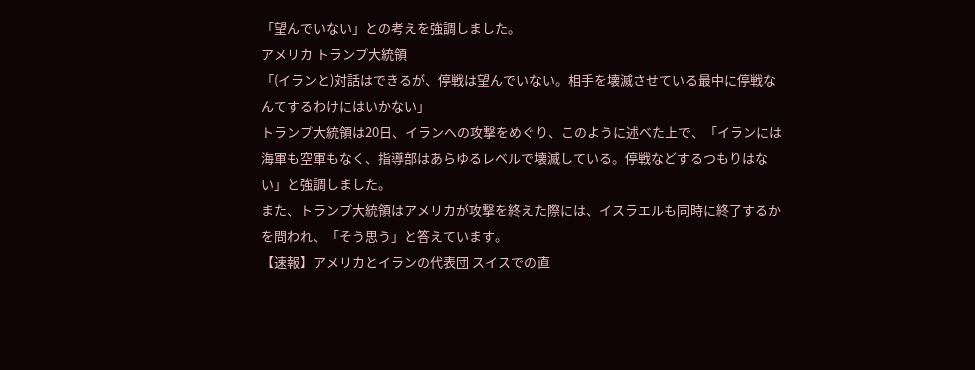「望んでいない」との考えを強調しました。
アメリカ トランプ大統領
「(イランと)対話はできるが、停戦は望んでいない。相手を壊滅させている最中に停戦なんてするわけにはいかない」
トランプ大統領は20日、イランへの攻撃をめぐり、このように述べた上で、「イランには海軍も空軍もなく、指導部はあらゆるレベルで壊滅している。停戦などするつもりはない」と強調しました。
また、トランプ大統領はアメリカが攻撃を終えた際には、イスラエルも同時に終了するかを問われ、「そう思う」と答えています。
【速報】アメリカとイランの代表団 スイスでの直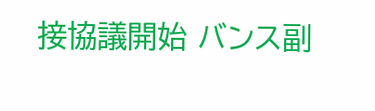接協議開始 バンス副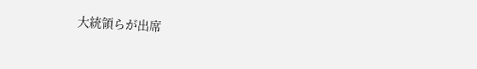大統領らが出席